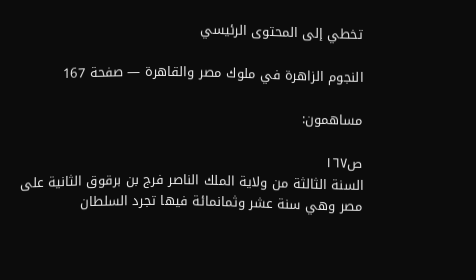تخطي إلى المحتوى الرئيسي

النجوم الزاهرة في ملوك مصر والقاهرة — صفحة 167

مساهمون:

ص١٦٧
السنة الثالثة من ولاية الملك الناصر فرج بن برقوق الثانية على مصر وهي سنة عشر وثمانمائة فيها تجرد السلطان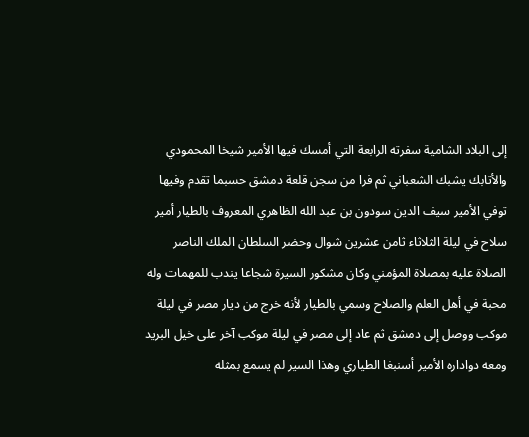إلى البلاد الشامية سفرته الرابعة التي أمسك فيها الأمير شيخا المحمودي والأتابك يشبك الشعباني ثم فرا من سجن قلعة دمشق حسبما تقدم وفيها توفي الأمير سيف الدين سودون بن عبد الله الظاهري المعروف بالطيار أمير سلاح في ليلة الثلاثاء ثامن عشرين شوال وحضر السلطان الملك الناصر الصلاة عليه بمصلاة المؤمني وكان مشكور السيرة شجاعا يندب للمهمات وله محبة في أهل العلم والصلاح وسمي بالطيار لأنه خرج من ديار مصر في ليلة موكب ووصل إلى دمشق ثم عاد إلى مصر في ليلة موكب آخر على خيل البريد ومعه دواداره الأمير أسنبغا الطياري وهذا السير لم يسمع بمثله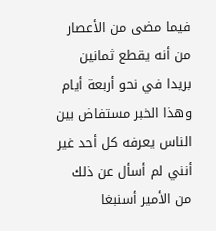فيما مضى من الأعصار من أنه يقطع ثمانين بريدا في نحو أربعة أيام وهذا الخبر مستفاض بين الناس يعرفه كل أحد غير أنني لم أسأل عن ذلك من الأمير أسنبغا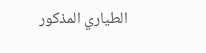الطياري المذكور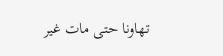تهاونا حتى مات غير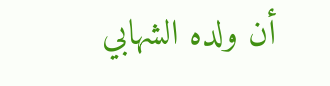أن ولده الشهابي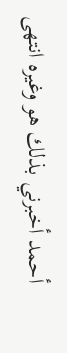أحمد أخبرني بذلك هو وغيره انتهى